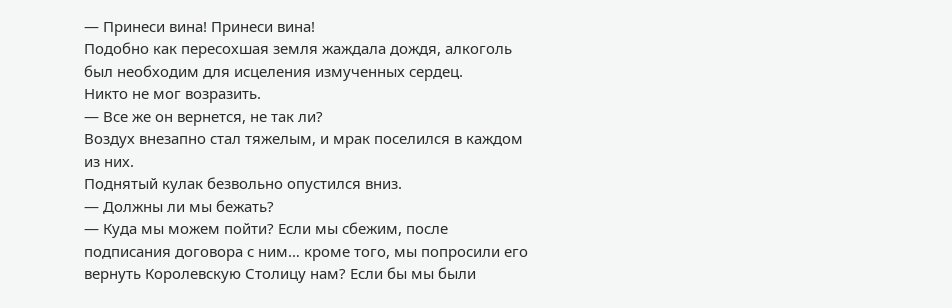— Принеси вина! Принеси вина!
Подобно как пересохшая земля жаждала дождя, алкоголь был необходим для исцеления измученных сердец.
Никто не мог возразить.
— Все же он вернется, не так ли?
Воздух внезапно стал тяжелым, и мрак поселился в каждом из них.
Поднятый кулак безвольно опустился вниз.
— Должны ли мы бежать?
— Куда мы можем пойти? Если мы сбежим, после подписания договора с ним… кроме того, мы попросили его вернуть Королевскую Столицу нам? Если бы мы были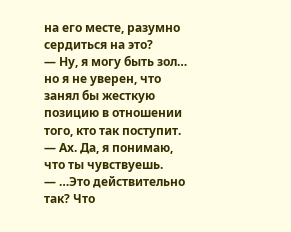на его месте, разумно сердиться на это?
— Ну, я могу быть зол… но я не уверен, что занял бы жесткую позицию в отношении того, кто так поступит.
— Ах. Да, я понимаю, что ты чувствуешь.
— …Это действительно так? Что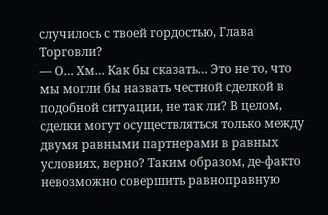случилось с твоей гордостью, Глава Торговли?
— О… Хм… Как бы сказать… Это не то, что мы могли бы назвать честной сделкой в подобной ситуации, не так ли? В целом, сделки могут осуществляться только между двумя равными партнерами в равных условиях, верно? Таким образом, де-факто невозможно совершить равноправную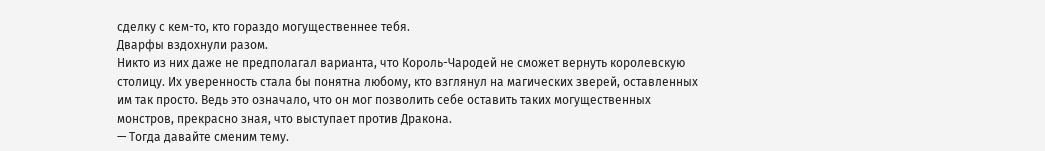сделку с кем-то, кто гораздо могущественнее тебя.
Дварфы вздохнули разом.
Никто из них даже не предполагал варианта, что Король-Чародей не сможет вернуть королевскую столицу. Их уверенность стала бы понятна любому, кто взглянул на магических зверей, оставленных им так просто. Ведь это означало, что он мог позволить себе оставить таких могущественных монстров, прекрасно зная, что выступает против Дракона.
— Тогда давайте сменим тему.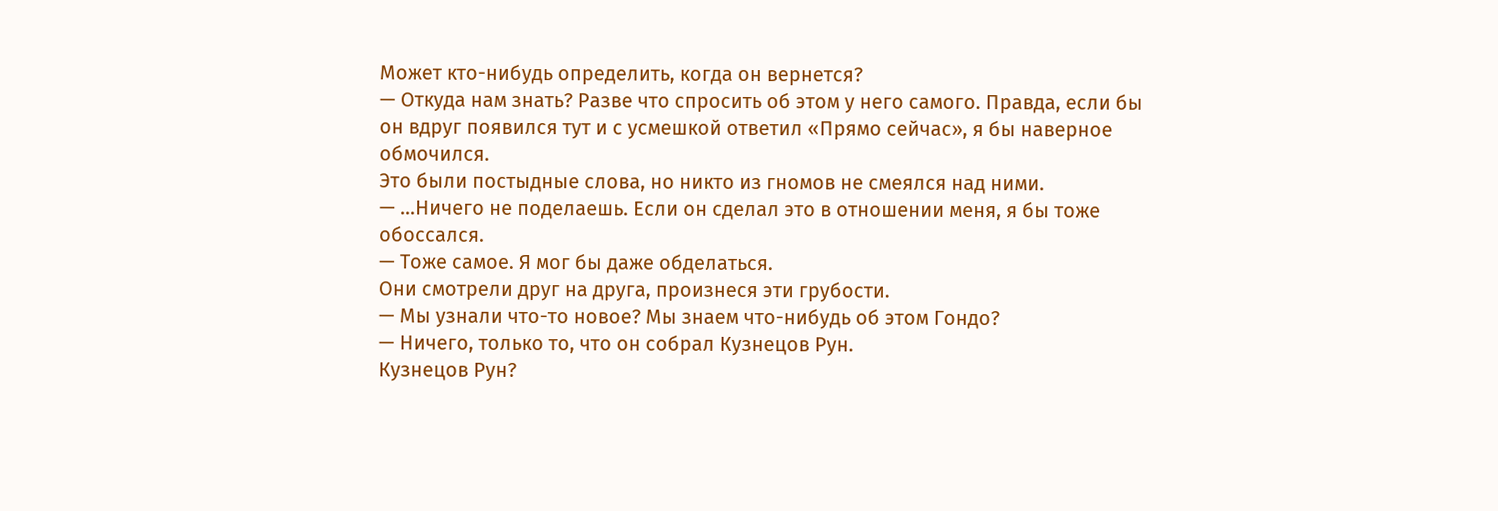Может кто-нибудь определить, когда он вернется?
— Откуда нам знать? Разве что спросить об этом у него самого. Правда, если бы он вдруг появился тут и с усмешкой ответил «Прямо сейчас», я бы наверное обмочился.
Это были постыдные слова, но никто из гномов не смеялся над ними.
— …Ничего не поделаешь. Если он сделал это в отношении меня, я бы тоже обоссался.
— Тоже самое. Я мог бы даже обделаться.
Они смотрели друг на друга, произнеся эти грубости.
— Мы узнали что-то новое? Мы знаем что-нибудь об этом Гондо?
— Ничего, только то, что он собрал Кузнецов Рун.
Кузнецов Рун?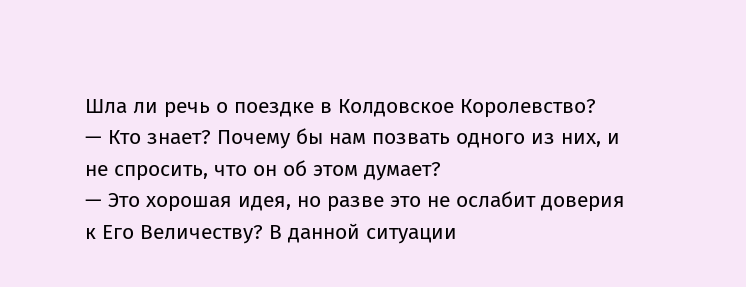Шла ли речь о поездке в Колдовское Королевство?
— Кто знает? Почему бы нам позвать одного из них, и не спросить, что он об этом думает?
— Это хорошая идея, но разве это не ослабит доверия к Его Величеству? В данной ситуации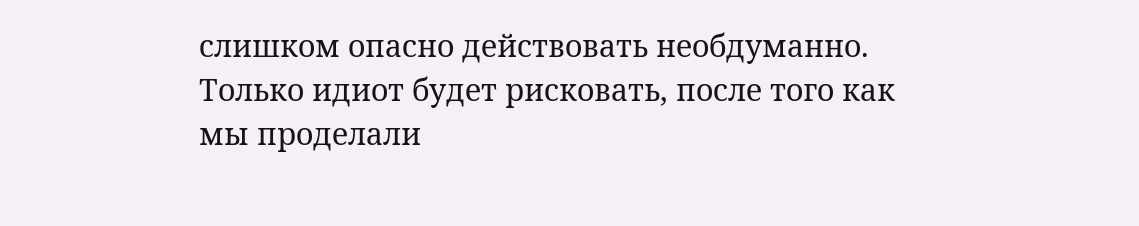слишком опасно действовать необдуманно. Только идиот будет рисковать, после того как мы проделали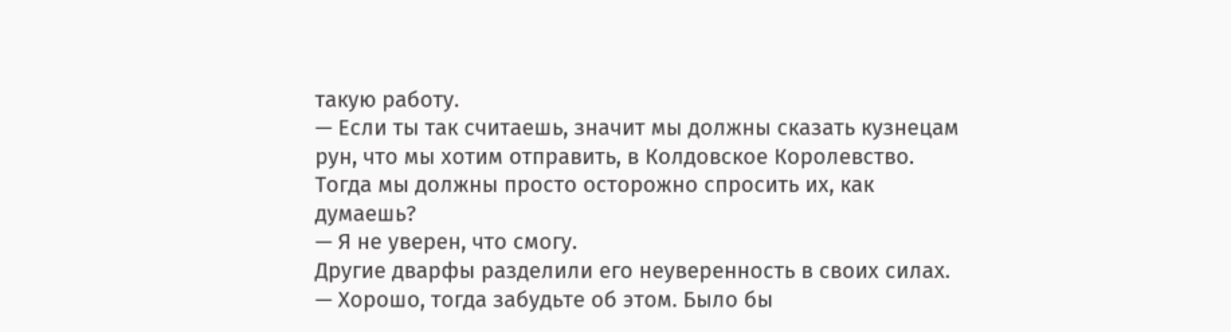такую работу.
— Если ты так считаешь, значит мы должны сказать кузнецам рун, что мы хотим отправить, в Колдовское Королевство. Тогда мы должны просто осторожно спросить их, как думаешь?
— Я не уверен, что смогу.
Другие дварфы разделили его неуверенность в своих силах.
— Хорошо, тогда забудьте об этом. Было бы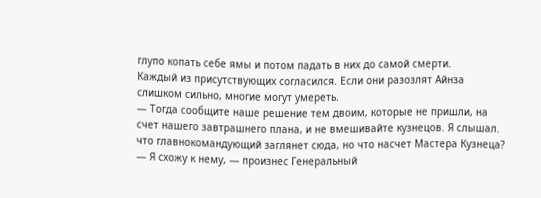глупо копать себе ямы и потом падать в них до самой смерти.
Каждый из присутствующих согласился. Если они разозлят Айнза слишком сильно, многие могут умереть.
— Тогда сообщите наше решение тем двоим, которые не пришли, на счет нашего завтрашнего плана, и не вмешивайте кузнецов. Я слышал. что главнокомандующий заглянет сюда, но что насчет Мастера Кузнеца?
— Я схожу к нему, — произнес Генеральный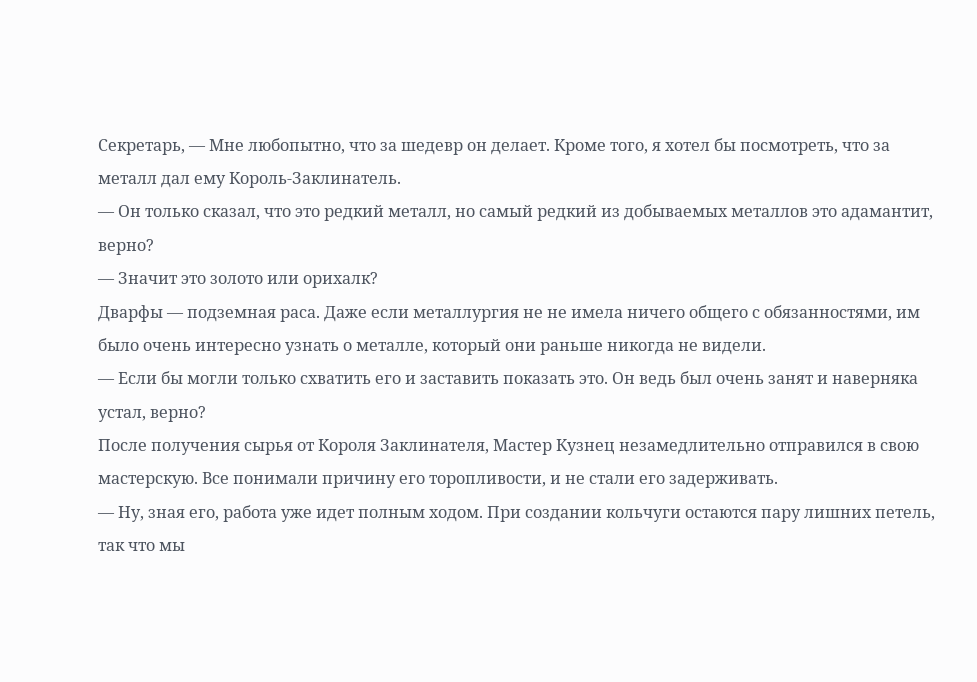Секретарь, — Мне любопытно, что за шедевр он делает. Кроме того, я хотел бы посмотреть, что за металл дал ему Король-Заклинатель.
— Он только сказал, что это редкий металл, но самый редкий из добываемых металлов это адамантит, верно?
— Значит это золото или орихалк?
Дварфы — подземная раса. Даже если металлургия не не имела ничего общего с обязанностями, им было очень интересно узнать о металле, который они раньше никогда не видели.
— Если бы могли только схватить его и заставить показать это. Он ведь был очень занят и наверняка устал, верно?
После получения сырья от Короля Заклинателя, Мастер Кузнец незамедлительно отправился в свою мастерскую. Все понимали причину его торопливости, и не стали его задерживать.
— Ну, зная его, работа уже идет полным ходом. При создании кольчуги остаются пару лишних петель, так что мы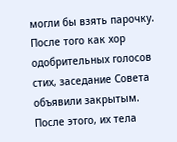могли бы взять парочку.
После того как хор одобрительных голосов стих, заседание Совета объявили закрытым.
После этого, их тела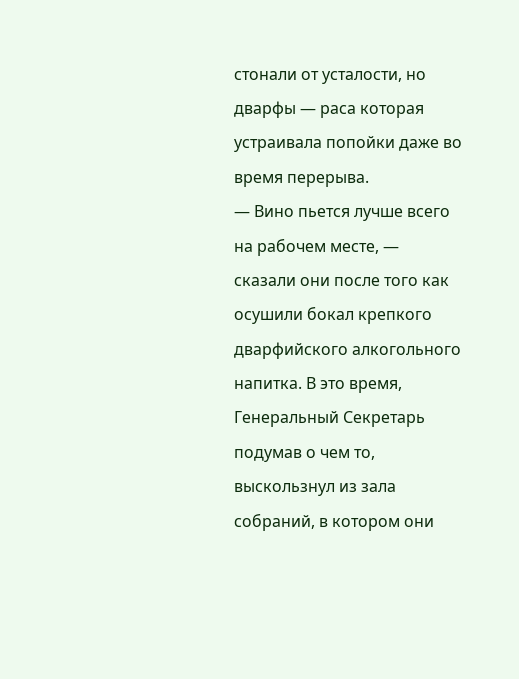стонали от усталости, но дварфы — раса которая устраивала попойки даже во время перерыва.
— Вино пьется лучше всего на рабочем месте, — сказали они после того как осушили бокал крепкого дварфийского алкогольного напитка. В это время, Генеральный Секретарь подумав о чем то, выскользнул из зала собраний, в котором они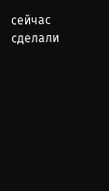сейчас сделали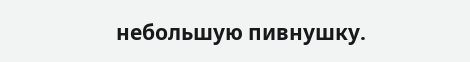небольшую пивнушку.